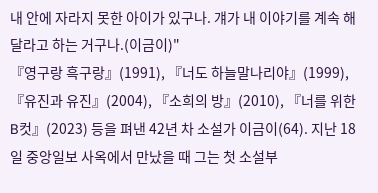내 안에 자라지 못한 아이가 있구나. 걔가 내 이야기를 계속 해달라고 하는 거구나.(이금이)"
『영구랑 흑구랑』(1991), 『너도 하늘말나리야』(1999), 『유진과 유진』(2004), 『소희의 방』(2010), 『너를 위한 B컷』(2023) 등을 펴낸 42년 차 소설가 이금이(64). 지난 18일 중앙일보 사옥에서 만났을 때 그는 첫 소설부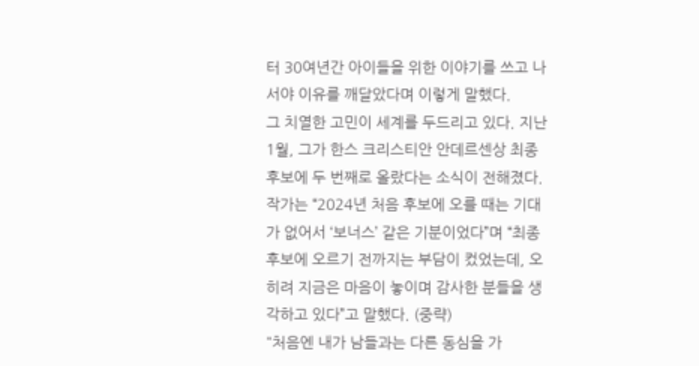터 30여년간 아이들을 위한 이야기를 쓰고 나서야 이유를 깨달았다며 이렇게 말했다.
그 치열한 고민이 세계를 두드리고 있다. 지난 1월, 그가 한스 크리스티안 안데르센상 최종 후보에 두 번째로 올랐다는 소식이 전해졌다. 작가는 “2024년 처음 후보에 오를 때는 기대가 없어서 ‘보너스’ 같은 기분이었다”며 “최종 후보에 오르기 전까지는 부담이 컸었는데, 오히려 지금은 마음이 놓이며 감사한 분들을 생각하고 있다”고 말했다. (중략)
"처음엔 내가 남들과는 다른 동심을 가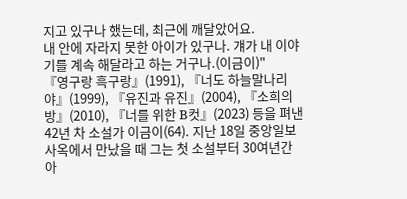지고 있구나 했는데, 최근에 깨달았어요.
내 안에 자라지 못한 아이가 있구나. 걔가 내 이야기를 계속 해달라고 하는 거구나.(이금이)"
『영구랑 흑구랑』(1991), 『너도 하늘말나리야』(1999), 『유진과 유진』(2004), 『소희의 방』(2010), 『너를 위한 B컷』(2023) 등을 펴낸 42년 차 소설가 이금이(64). 지난 18일 중앙일보 사옥에서 만났을 때 그는 첫 소설부터 30여년간 아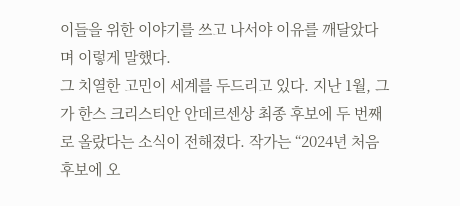이들을 위한 이야기를 쓰고 나서야 이유를 깨달았다며 이렇게 말했다.
그 치열한 고민이 세계를 두드리고 있다. 지난 1월, 그가 한스 크리스티안 안데르센상 최종 후보에 두 번째로 올랐다는 소식이 전해졌다. 작가는 “2024년 처음 후보에 오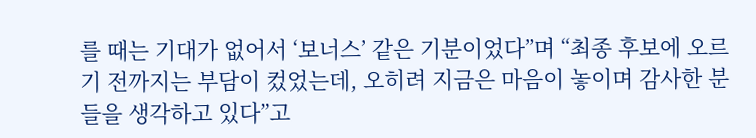를 때는 기대가 없어서 ‘보너스’ 같은 기분이었다”며 “최종 후보에 오르기 전까지는 부담이 컸었는데, 오히려 지금은 마음이 놓이며 감사한 분들을 생각하고 있다”고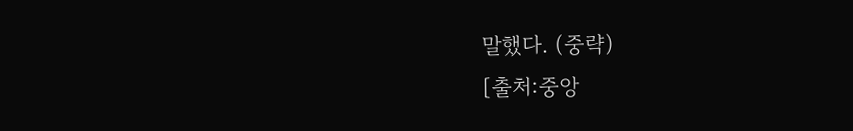말했다. (중략)
[출처:중앙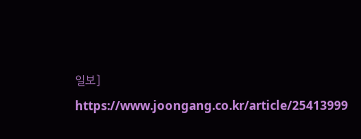일보] https://www.joongang.co.kr/article/25413999